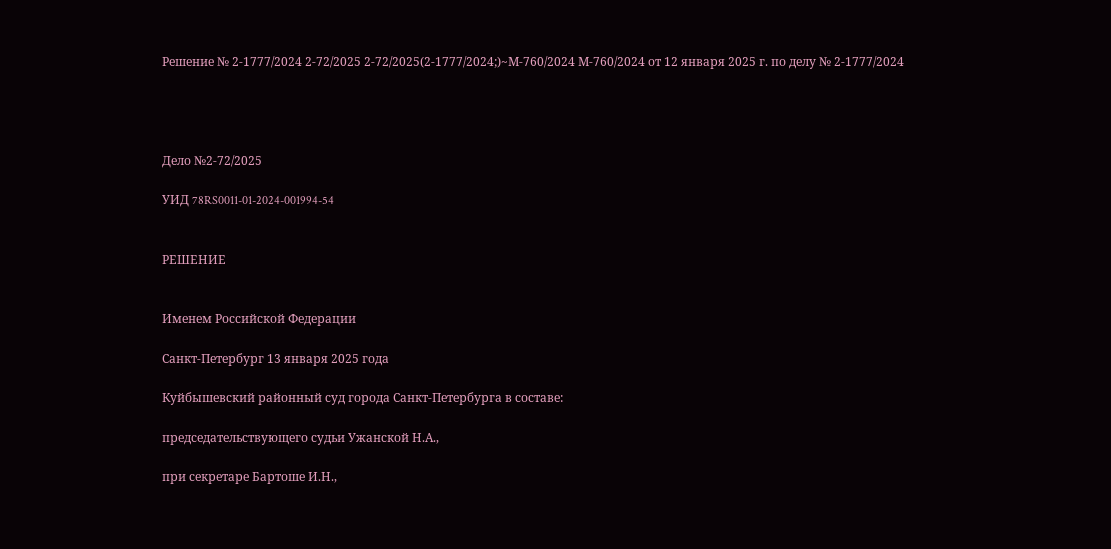Решение № 2-1777/2024 2-72/2025 2-72/2025(2-1777/2024;)~М-760/2024 М-760/2024 от 12 января 2025 г. по делу № 2-1777/2024




Дело №2-72/2025

УИД 78RS0011-01-2024-001994-54


РЕШЕНИЕ


Именем Российской Федерации

Санкт-Петербург 13 января 2025 года

Куйбышевский районный суд города Санкт-Петербурга в составе:

председательствующего судьи Ужанской Н.А.,

при секретаре Бартоше И.Н.,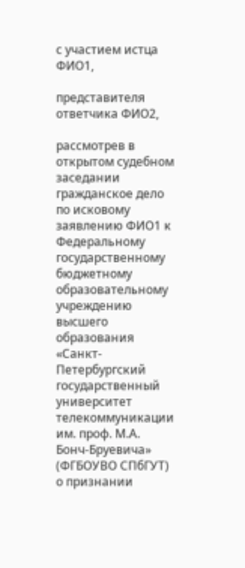с участием истца ФИО1,

представителя ответчика ФИО2,

рассмотрев в открытом судебном заседании гражданское дело по исковому заявлению ФИО1 к Федеральному государственному бюджетному образовательному учреждению высшего образования «Санкт-Петербургский государственный университет телекоммуникации им. проф. М.А. Бонч-Бруевича» (ФГБОУВО СПбГУТ) о признании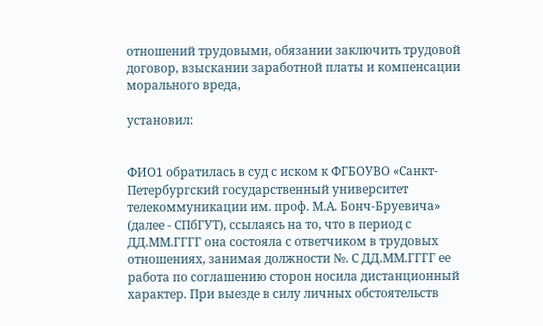отношений трудовыми, обязании заключить трудовой договор, взыскании заработной платы и компенсации морального вреда,

установил:


ФИО1 обратилась в суд с иском к ФГБОУВО «Санкт-Петербургский государственный университет телекоммуникации им. проф. М.А. Бонч-Бруевича» (далее - СПбГУТ), ссылаясь на то, что в период с ДД.ММ.ГГГГ она состояла с ответчиком в трудовых отношениях, занимая должности №. С ДД.ММ.ГГГГ ее работа по соглашению сторон носила дистанционный характер. При выезде в силу личных обстоятельств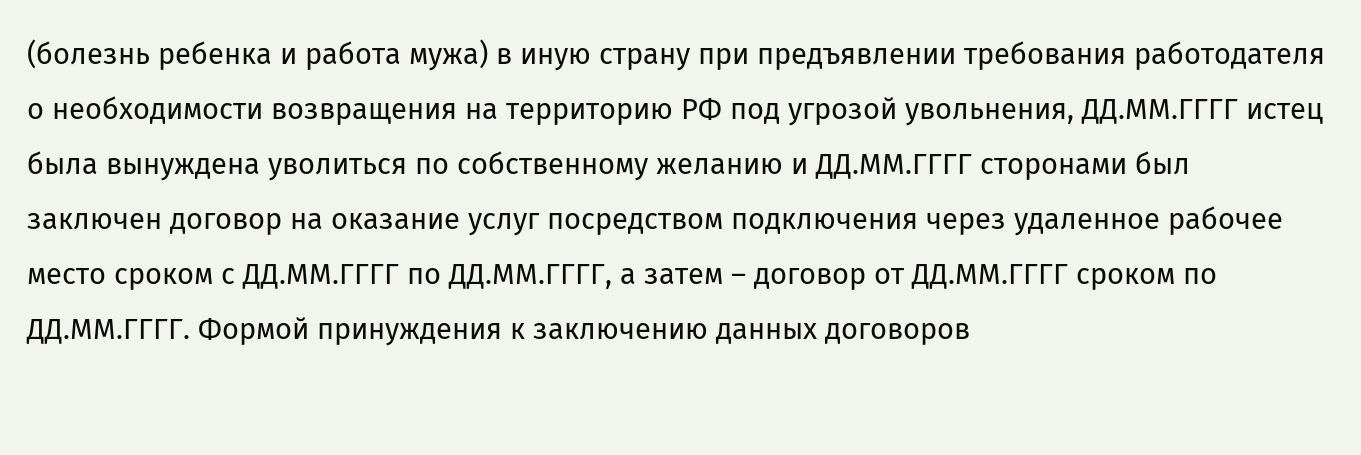(болезнь ребенка и работа мужа) в иную страну при предъявлении требования работодателя о необходимости возвращения на территорию РФ под угрозой увольнения, ДД.ММ.ГГГГ истец была вынуждена уволиться по собственному желанию и ДД.ММ.ГГГГ сторонами был заключен договор на оказание услуг посредством подключения через удаленное рабочее место сроком с ДД.ММ.ГГГГ по ДД.ММ.ГГГГ, а затем – договор от ДД.ММ.ГГГГ сроком по ДД.ММ.ГГГГ. Формой принуждения к заключению данных договоров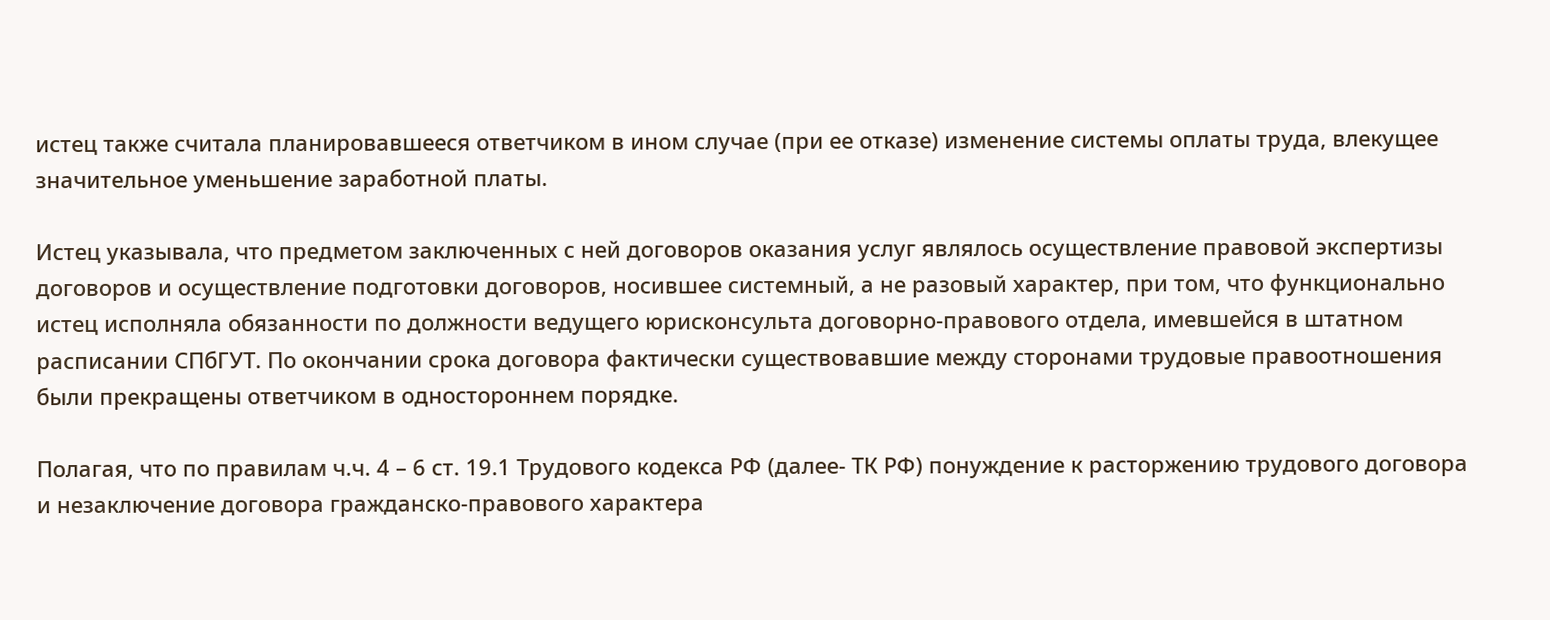истец также считала планировавшееся ответчиком в ином случае (при ее отказе) изменение системы оплаты труда, влекущее значительное уменьшение заработной платы.

Истец указывала, что предметом заключенных с ней договоров оказания услуг являлось осуществление правовой экспертизы договоров и осуществление подготовки договоров, носившее системный, а не разовый характер, при том, что функционально истец исполняла обязанности по должности ведущего юрисконсульта договорно-правового отдела, имевшейся в штатном расписании СПбГУТ. По окончании срока договора фактически существовавшие между сторонами трудовые правоотношения были прекращены ответчиком в одностороннем порядке.

Полагая, что по правилам ч.ч. 4 – 6 ст. 19.1 Трудового кодекса РФ (далее- ТК РФ) понуждение к расторжению трудового договора и незаключение договора гражданско-правового характера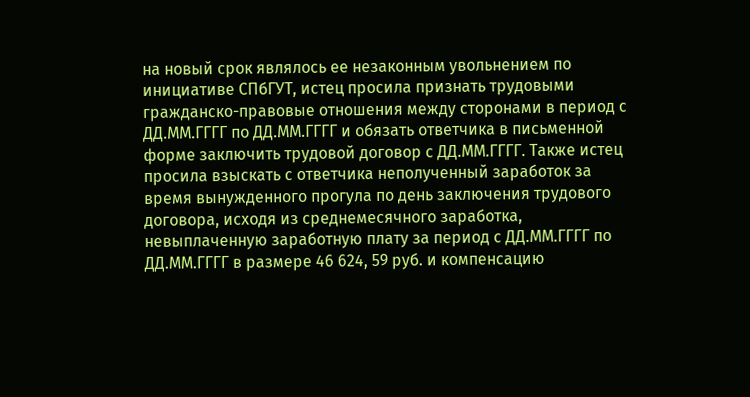на новый срок являлось ее незаконным увольнением по инициативе СПбГУТ, истец просила признать трудовыми гражданско-правовые отношения между сторонами в период с ДД.ММ.ГГГГ по ДД.ММ.ГГГГ и обязать ответчика в письменной форме заключить трудовой договор с ДД.ММ.ГГГГ. Также истец просила взыскать с ответчика неполученный заработок за время вынужденного прогула по день заключения трудового договора, исходя из среднемесячного заработка, невыплаченную заработную плату за период с ДД.ММ.ГГГГ по ДД.ММ.ГГГГ в размере 46 624, 59 руб. и компенсацию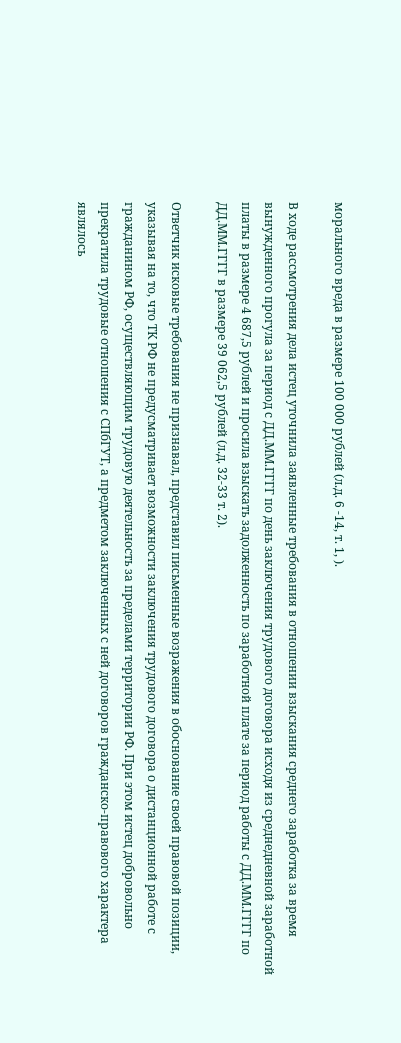морального вреда в размере 100 000 рублей (л.д. 6 -14, т. 1, ).

В ходе рассмотрения дела истец уточнила заявленные требования в отношении взыскания среднего заработка за время вынужденного прогула за период с ДД.ММ.ГГГГ по день заключения трудового договора исходя из среднедневной заработной платы в размере 4 687,5 рублей и просила взыскать задолженность по заработной плате за период работы с ДД.ММ.ГГГГ по ДД.ММ.ГГГГ в размере 39 062,5 рублей (л.д. 32-33 т. 2).

Ответчик исковые требования не признавал, представил письменные возражения в обоснование своей правовой позиции, указывая на то, что ТК РФ не предусматривает возможности заключения трудового договора о дистанционной работе с гражданином РФ, осуществляющим трудовую деятельность за пределами территории РФ. При этом истец добровольно прекратила трудовые отношения с СПбГУТ, а предметом заключенных с ней договоров гражданско-правового характера являлось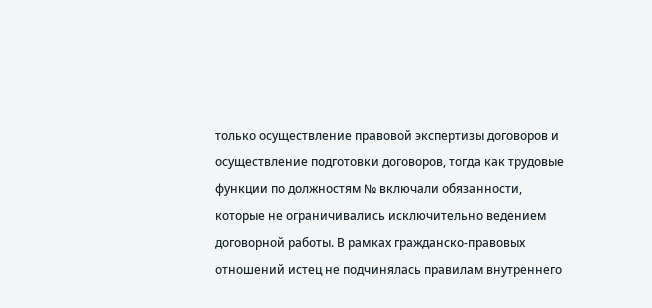только осуществление правовой экспертизы договоров и осуществление подготовки договоров, тогда как трудовые функции по должностям № включали обязанности, которые не ограничивались исключительно ведением договорной работы. В рамках гражданско-правовых отношений истец не подчинялась правилам внутреннего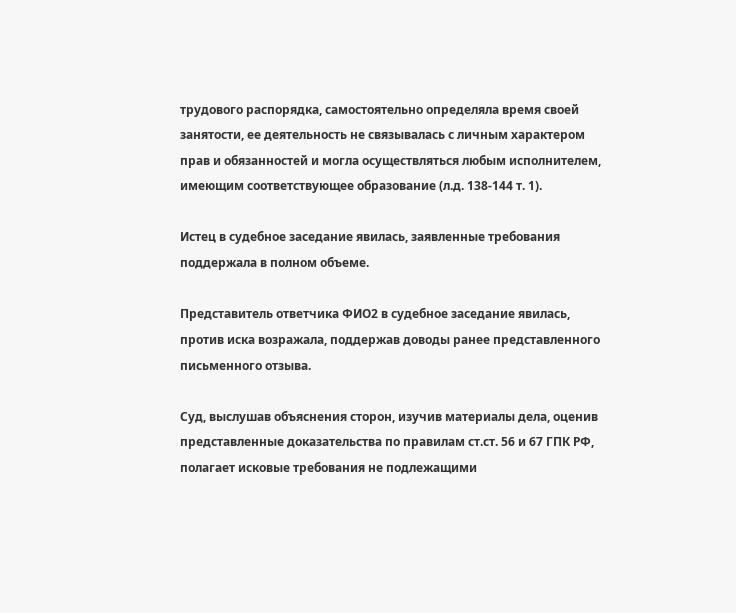трудового распорядка, самостоятельно определяла время своей занятости, ее деятельность не связывалась с личным характером прав и обязанностей и могла осуществляться любым исполнителем, имеющим соответствующее образование (л.д. 138-144 т. 1).

Истец в судебное заседание явилась, заявленные требования поддержала в полном объеме.

Представитель ответчика ФИО2 в судебное заседание явилась, против иска возражала, поддержав доводы ранее представленного письменного отзыва.

Суд, выслушав объяснения сторон, изучив материалы дела, оценив представленные доказательства по правилам ст.ст. 56 и 67 ГПК РФ, полагает исковые требования не подлежащими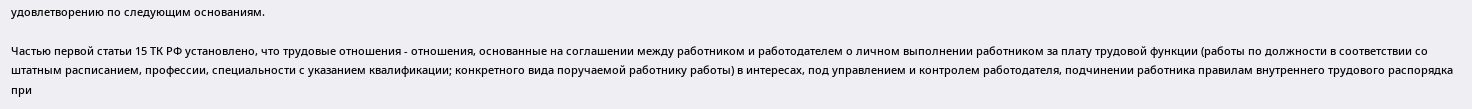удовлетворению по следующим основаниям.

Частью первой статьи 15 ТК РФ установлено, что трудовые отношения - отношения, основанные на соглашении между работником и работодателем о личном выполнении работником за плату трудовой функции (работы по должности в соответствии со штатным расписанием, профессии, специальности с указанием квалификации; конкретного вида поручаемой работнику работы) в интересах, под управлением и контролем работодателя, подчинении работника правилам внутреннего трудового распорядка при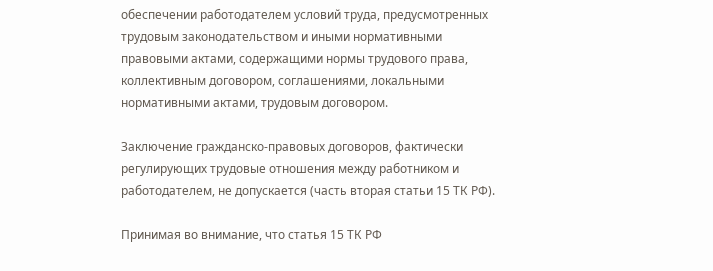обеспечении работодателем условий труда, предусмотренных трудовым законодательством и иными нормативными правовыми актами, содержащими нормы трудового права, коллективным договором, соглашениями, локальными нормативными актами, трудовым договором.

Заключение гражданско-правовых договоров, фактически регулирующих трудовые отношения между работником и работодателем, не допускается (часть вторая статьи 15 ТК РФ).

Принимая во внимание, что статья 15 ТК РФ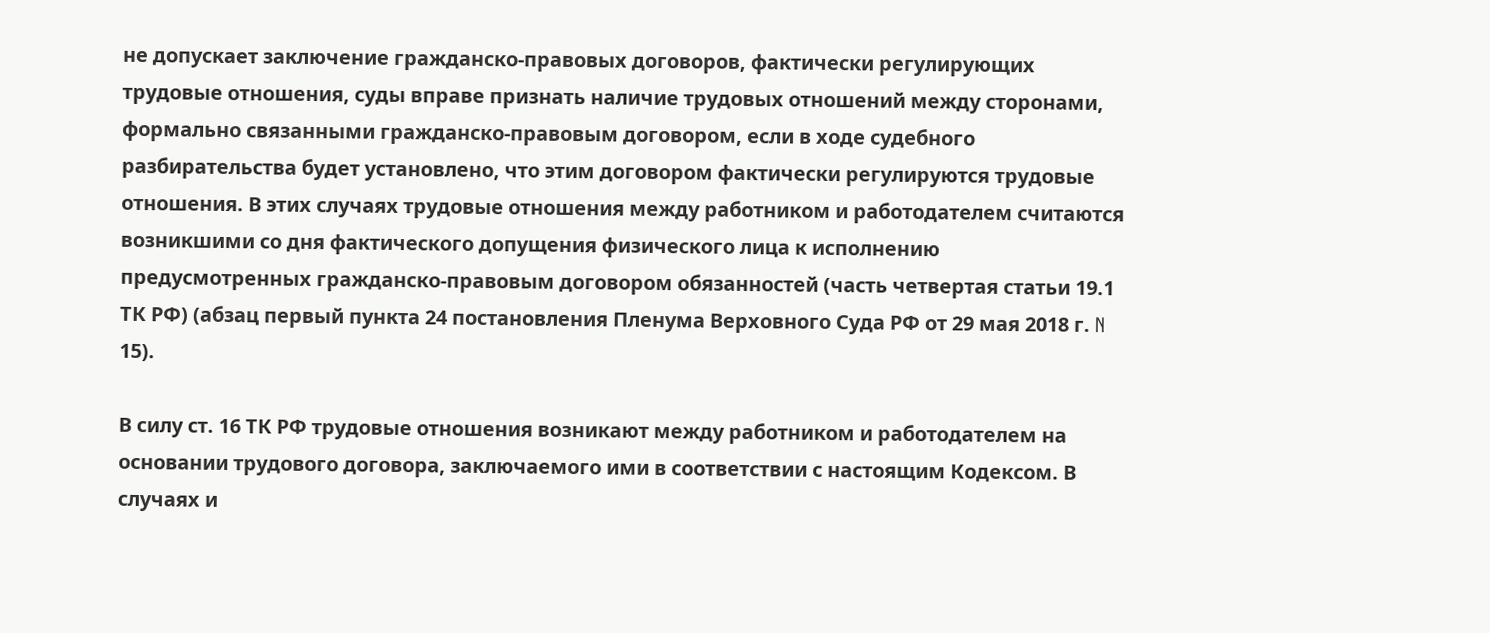не допускает заключение гражданско-правовых договоров, фактически регулирующих трудовые отношения, суды вправе признать наличие трудовых отношений между сторонами, формально связанными гражданско-правовым договором, если в ходе судебного разбирательства будет установлено, что этим договором фактически регулируются трудовые отношения. В этих случаях трудовые отношения между работником и работодателем считаются возникшими со дня фактического допущения физического лица к исполнению предусмотренных гражданско-правовым договором обязанностей (часть четвертая статьи 19.1 ТК РФ) (абзац первый пункта 24 постановления Пленума Верховного Суда РФ от 29 мая 2018 г. N 15).

В силу ст. 16 ТК РФ трудовые отношения возникают между работником и работодателем на основании трудового договора, заключаемого ими в соответствии с настоящим Кодексом. В случаях и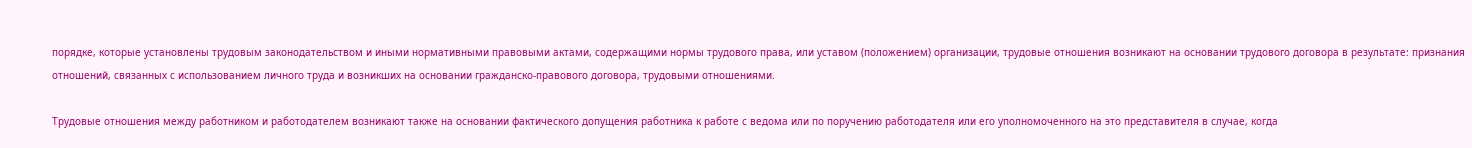порядке, которые установлены трудовым законодательством и иными нормативными правовыми актами, содержащими нормы трудового права, или уставом (положением) организации, трудовые отношения возникают на основании трудового договора в результате: признания отношений, связанных с использованием личного труда и возникших на основании гражданско-правового договора, трудовыми отношениями.

Трудовые отношения между работником и работодателем возникают также на основании фактического допущения работника к работе с ведома или по поручению работодателя или его уполномоченного на это представителя в случае, когда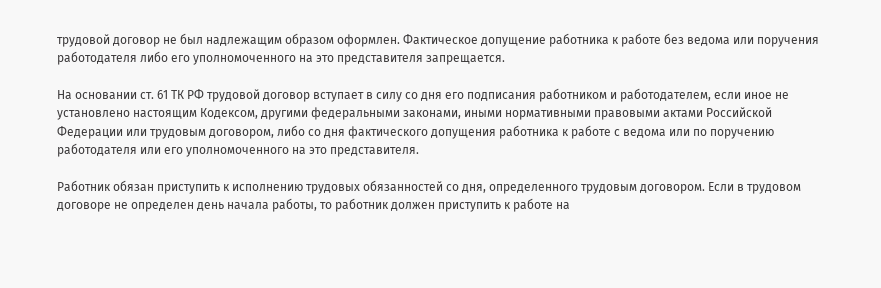трудовой договор не был надлежащим образом оформлен. Фактическое допущение работника к работе без ведома или поручения работодателя либо его уполномоченного на это представителя запрещается.

На основании ст. 61 ТК РФ трудовой договор вступает в силу со дня его подписания работником и работодателем, если иное не установлено настоящим Кодексом, другими федеральными законами, иными нормативными правовыми актами Российской Федерации или трудовым договором, либо со дня фактического допущения работника к работе с ведома или по поручению работодателя или его уполномоченного на это представителя.

Работник обязан приступить к исполнению трудовых обязанностей со дня, определенного трудовым договором. Если в трудовом договоре не определен день начала работы, то работник должен приступить к работе на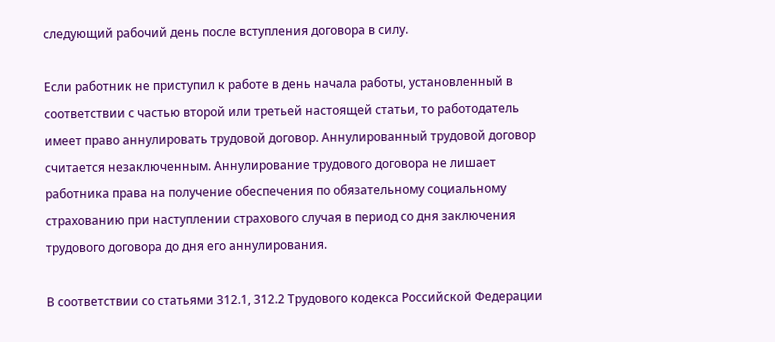следующий рабочий день после вступления договора в силу.

Если работник не приступил к работе в день начала работы, установленный в соответствии с частью второй или третьей настоящей статьи, то работодатель имеет право аннулировать трудовой договор. Аннулированный трудовой договор считается незаключенным. Аннулирование трудового договора не лишает работника права на получение обеспечения по обязательному социальному страхованию при наступлении страхового случая в период со дня заключения трудового договора до дня его аннулирования.

В соответствии со статьями 312.1, 312.2 Трудового кодекса Российской Федерации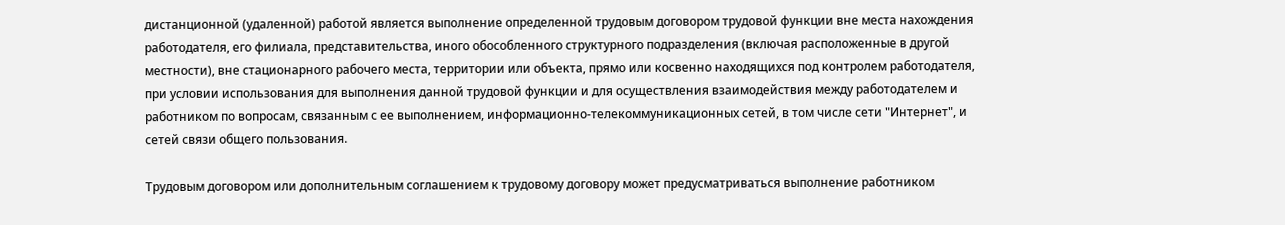дистанционной (удаленной) работой является выполнение определенной трудовым договором трудовой функции вне места нахождения работодателя, его филиала, представительства, иного обособленного структурного подразделения (включая расположенные в другой местности), вне стационарного рабочего места, территории или объекта, прямо или косвенно находящихся под контролем работодателя, при условии использования для выполнения данной трудовой функции и для осуществления взаимодействия между работодателем и работником по вопросам, связанным с ее выполнением, информационно-телекоммуникационных сетей, в том числе сети "Интернет", и сетей связи общего пользования.

Трудовым договором или дополнительным соглашением к трудовому договору может предусматриваться выполнение работником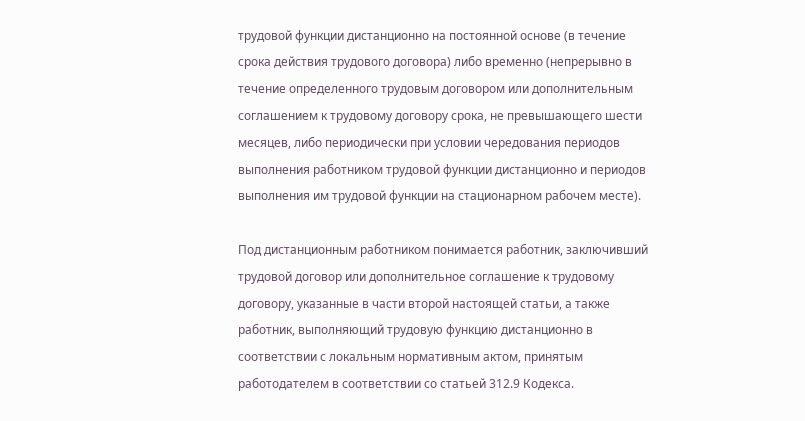трудовой функции дистанционно на постоянной основе (в течение срока действия трудового договора) либо временно (непрерывно в течение определенного трудовым договором или дополнительным соглашением к трудовому договору срока, не превышающего шести месяцев, либо периодически при условии чередования периодов выполнения работником трудовой функции дистанционно и периодов выполнения им трудовой функции на стационарном рабочем месте).

Под дистанционным работником понимается работник, заключивший трудовой договор или дополнительное соглашение к трудовому договору, указанные в части второй настоящей статьи, а также работник, выполняющий трудовую функцию дистанционно в соответствии с локальным нормативным актом, принятым работодателем в соответствии со статьей 312.9 Кодекса.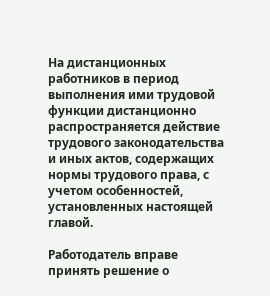На дистанционных работников в период выполнения ими трудовой функции дистанционно распространяется действие трудового законодательства и иных актов, содержащих нормы трудового права, с учетом особенностей, установленных настоящей главой.

Работодатель вправе принять решение о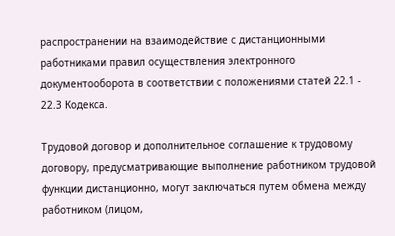распространении на взаимодействие с дистанционными работниками правил осуществления электронного документооборота в соответствии с положениями статей 22.1 - 22.3 Кодекса.

Трудовой договор и дополнительное соглашение к трудовому договору, предусматривающие выполнение работником трудовой функции дистанционно, могут заключаться путем обмена между работником (лицом,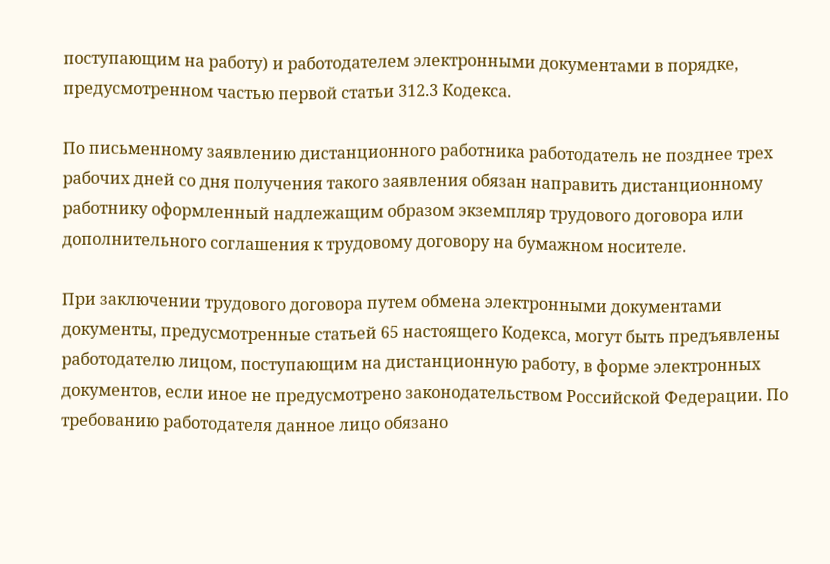поступающим на работу) и работодателем электронными документами в порядке, предусмотренном частью первой статьи 312.3 Кодекса.

По письменному заявлению дистанционного работника работодатель не позднее трех рабочих дней со дня получения такого заявления обязан направить дистанционному работнику оформленный надлежащим образом экземпляр трудового договора или дополнительного соглашения к трудовому договору на бумажном носителе.

При заключении трудового договора путем обмена электронными документами документы, предусмотренные статьей 65 настоящего Кодекса, могут быть предъявлены работодателю лицом, поступающим на дистанционную работу, в форме электронных документов, если иное не предусмотрено законодательством Российской Федерации. По требованию работодателя данное лицо обязано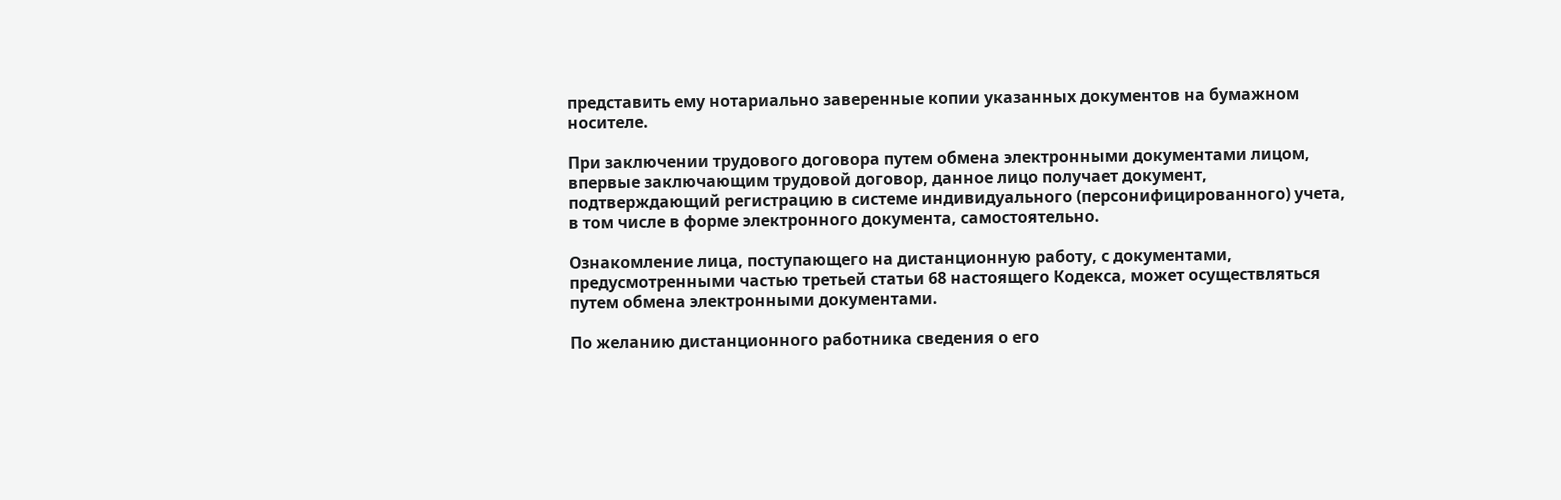представить ему нотариально заверенные копии указанных документов на бумажном носителе.

При заключении трудового договора путем обмена электронными документами лицом, впервые заключающим трудовой договор, данное лицо получает документ, подтверждающий регистрацию в системе индивидуального (персонифицированного) учета, в том числе в форме электронного документа, самостоятельно.

Ознакомление лица, поступающего на дистанционную работу, с документами, предусмотренными частью третьей статьи 68 настоящего Кодекса, может осуществляться путем обмена электронными документами.

По желанию дистанционного работника сведения о его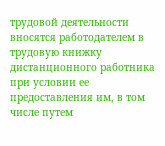трудовой деятельности вносятся работодателем в трудовую книжку дистанционного работника при условии ее предоставления им, в том числе путем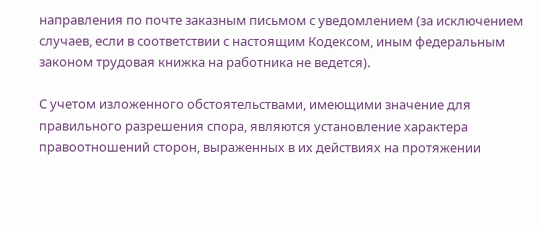направления по почте заказным письмом с уведомлением (за исключением случаев, если в соответствии с настоящим Кодексом, иным федеральным законом трудовая книжка на работника не ведется).

С учетом изложенного обстоятельствами, имеющими значение для правильного разрешения спора, являются установление характера правоотношений сторон, выраженных в их действиях на протяжении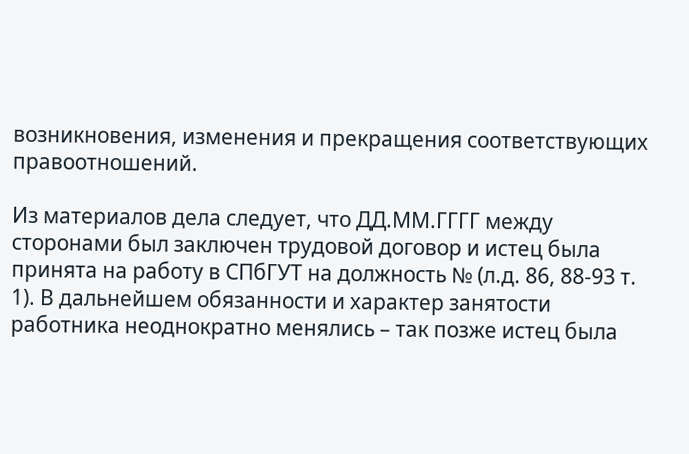возникновения, изменения и прекращения соответствующих правоотношений.

Из материалов дела следует, что ДД.ММ.ГГГГ между сторонами был заключен трудовой договор и истец была принята на работу в СПбГУТ на должность № (л.д. 86, 88-93 т. 1). В дальнейшем обязанности и характер занятости работника неоднократно менялись – так позже истец была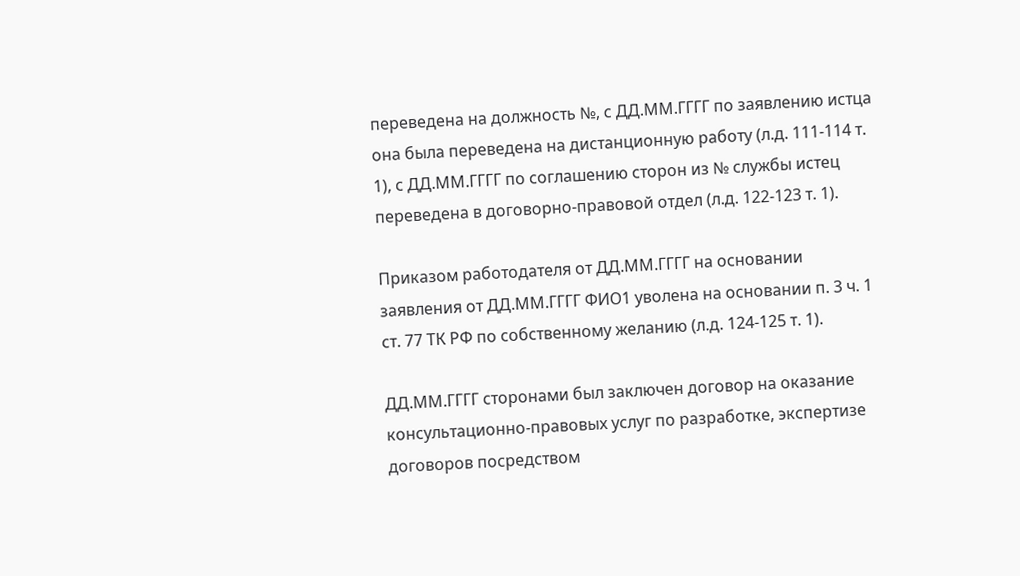переведена на должность №, с ДД.ММ.ГГГГ по заявлению истца она была переведена на дистанционную работу (л.д. 111-114 т. 1), с ДД.ММ.ГГГГ по соглашению сторон из № службы истец переведена в договорно-правовой отдел (л.д. 122-123 т. 1).

Приказом работодателя от ДД.ММ.ГГГГ на основании заявления от ДД.ММ.ГГГГ ФИО1 уволена на основании п. 3 ч. 1 ст. 77 ТК РФ по собственному желанию (л.д. 124-125 т. 1).

ДД.ММ.ГГГГ сторонами был заключен договор на оказание консультационно-правовых услуг по разработке, экспертизе договоров посредством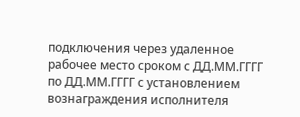подключения через удаленное рабочее место сроком с ДД.ММ.ГГГГ по ДД.ММ.ГГГГ с установлением вознаграждения исполнителя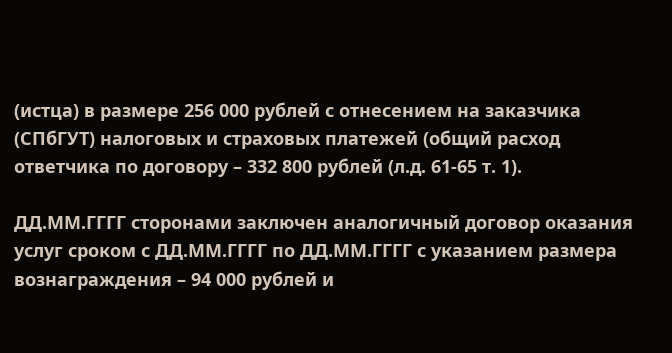(истца) в размере 256 000 рублей с отнесением на заказчика (СПбГУТ) налоговых и страховых платежей (общий расход ответчика по договору – 332 800 рублей (л.д. 61-65 т. 1).

ДД.ММ.ГГГГ сторонами заключен аналогичный договор оказания услуг сроком с ДД.ММ.ГГГГ по ДД.ММ.ГГГГ с указанием размера вознаграждения – 94 000 рублей и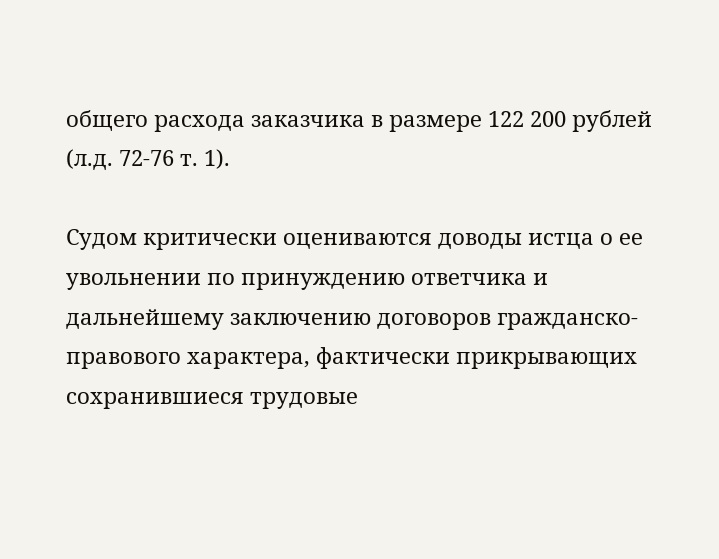общего расхода заказчика в размере 122 200 рублей (л.д. 72-76 т. 1).

Судом критически оцениваются доводы истца о ее увольнении по принуждению ответчика и дальнейшему заключению договоров гражданско-правового характера, фактически прикрывающих сохранившиеся трудовые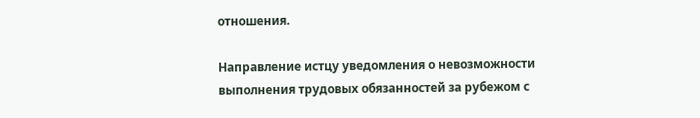отношения.

Направление истцу уведомления о невозможности выполнения трудовых обязанностей за рубежом с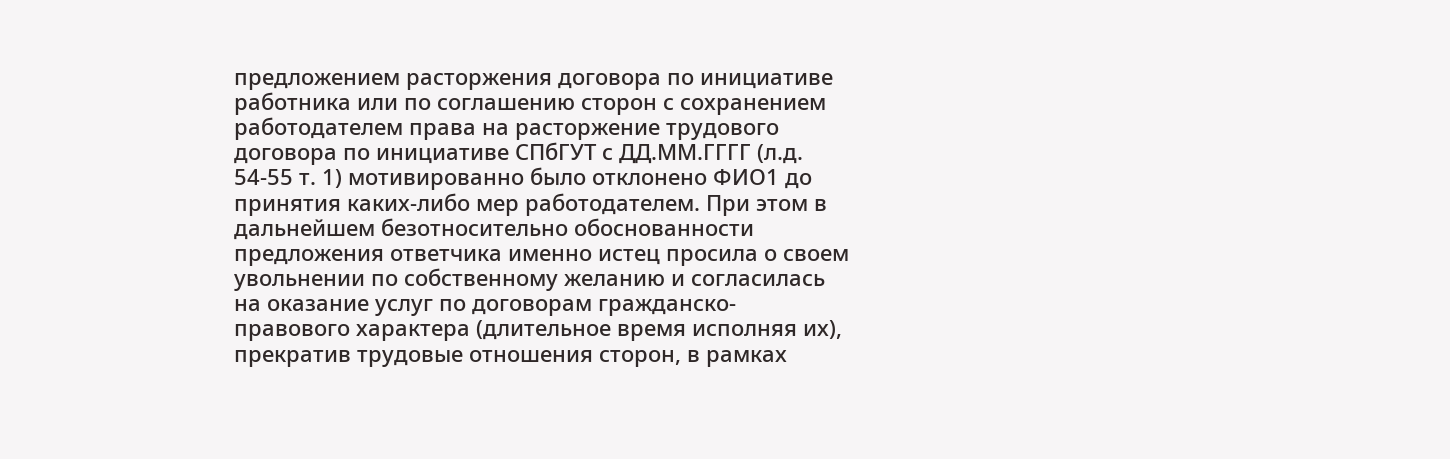предложением расторжения договора по инициативе работника или по соглашению сторон с сохранением работодателем права на расторжение трудового договора по инициативе СПбГУТ с ДД.ММ.ГГГГ (л.д. 54-55 т. 1) мотивированно было отклонено ФИО1 до принятия каких-либо мер работодателем. При этом в дальнейшем безотносительно обоснованности предложения ответчика именно истец просила о своем увольнении по собственному желанию и согласилась на оказание услуг по договорам гражданско-правового характера (длительное время исполняя их), прекратив трудовые отношения сторон, в рамках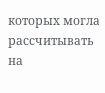которых могла рассчитывать на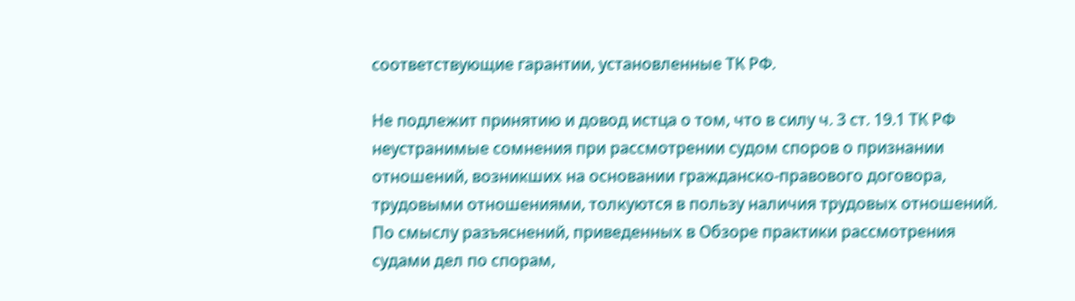соответствующие гарантии, установленные ТК РФ.

Не подлежит принятию и довод истца о том, что в силу ч. 3 ст. 19.1 ТК РФ неустранимые сомнения при рассмотрении судом споров о признании отношений, возникших на основании гражданско-правового договора, трудовыми отношениями, толкуются в пользу наличия трудовых отношений. По смыслу разъяснений, приведенных в Обзоре практики рассмотрения судами дел по спорам,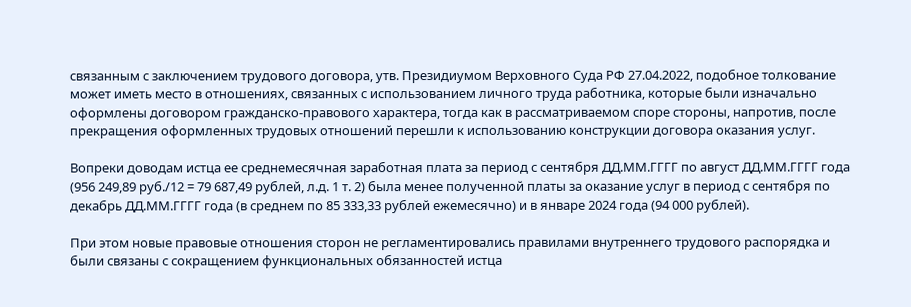связанным с заключением трудового договора, утв. Президиумом Верховного Суда РФ 27.04.2022, подобное толкование может иметь место в отношениях, связанных с использованием личного труда работника, которые были изначально оформлены договором гражданско-правового характера, тогда как в рассматриваемом споре стороны, напротив, после прекращения оформленных трудовых отношений перешли к использованию конструкции договора оказания услуг.

Вопреки доводам истца ее среднемесячная заработная плата за период с сентября ДД.ММ.ГГГГ по август ДД.ММ.ГГГГ года (956 249,89 руб./12 = 79 687,49 рублей, л.д. 1 т. 2) была менее полученной платы за оказание услуг в период с сентября по декабрь ДД.ММ.ГГГГ года (в среднем по 85 333,33 рублей ежемесячно) и в январе 2024 года (94 000 рублей).

При этом новые правовые отношения сторон не регламентировались правилами внутреннего трудового распорядка и были связаны с сокращением функциональных обязанностей истца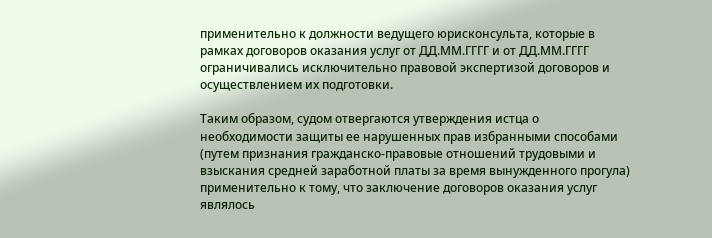применительно к должности ведущего юрисконсульта, которые в рамках договоров оказания услуг от ДД.ММ.ГГГГ и от ДД.ММ.ГГГГ ограничивались исключительно правовой экспертизой договоров и осуществлением их подготовки.

Таким образом, судом отвергаются утверждения истца о необходимости защиты ее нарушенных прав избранными способами (путем признания гражданско-правовые отношений трудовыми и взыскания средней заработной платы за время вынужденного прогула) применительно к тому, что заключение договоров оказания услуг являлось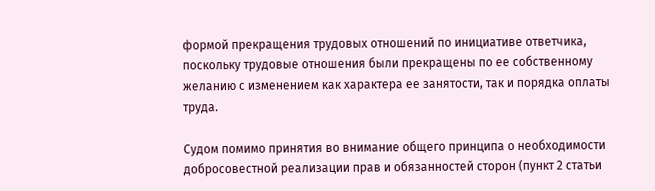формой прекращения трудовых отношений по инициативе ответчика, поскольку трудовые отношения были прекращены по ее собственному желанию с изменением как характера ее занятости, так и порядка оплаты труда.

Судом помимо принятия во внимание общего принципа о необходимости добросовестной реализации прав и обязанностей сторон (пункт 2 статьи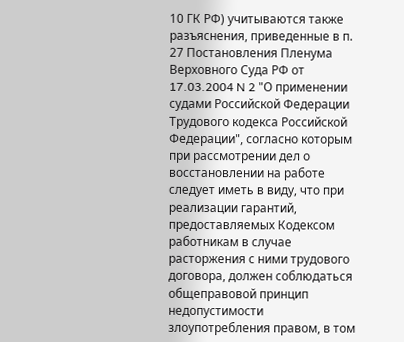10 ГК РФ) учитываются также разъяснения, приведенные в п. 27 Постановления Пленума Верховного Суда РФ от 17.03.2004 N 2 "О применении судами Российской Федерации Трудового кодекса Российской Федерации", согласно которым при рассмотрении дел о восстановлении на работе следует иметь в виду, что при реализации гарантий, предоставляемых Кодексом работникам в случае расторжения с ними трудового договора, должен соблюдаться общеправовой принцип недопустимости злоупотребления правом, в том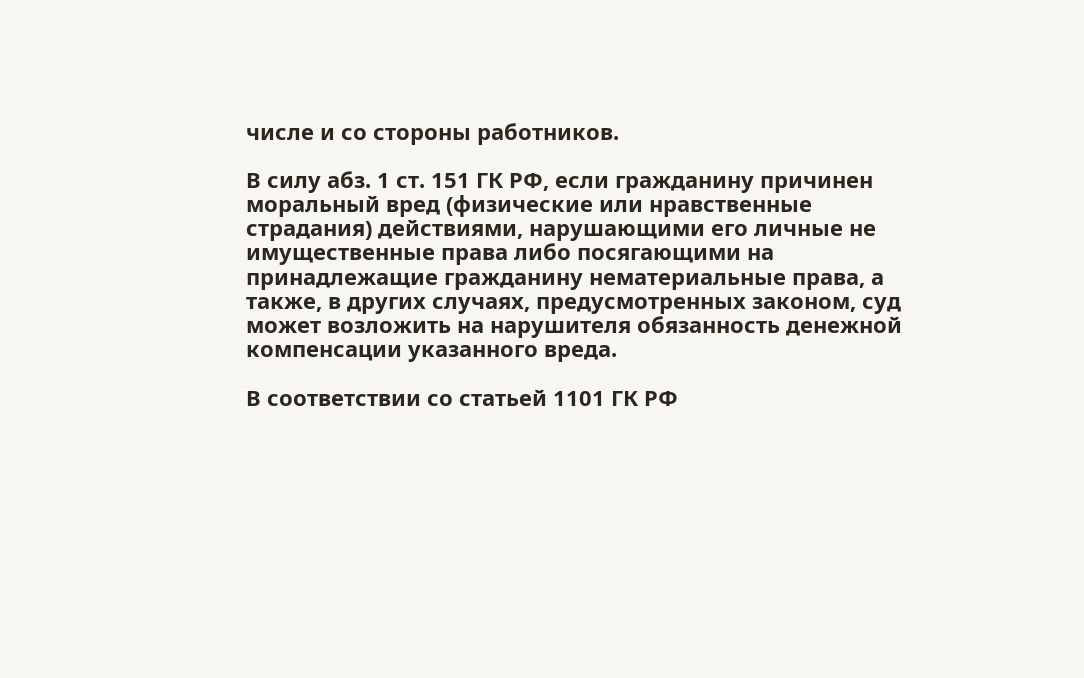числе и со стороны работников.

В силу абз. 1 ст. 151 ГК РФ, если гражданину причинен моральный вред (физические или нравственные страдания) действиями, нарушающими его личные не имущественные права либо посягающими на принадлежащие гражданину нематериальные права, а также, в других случаях, предусмотренных законом, суд может возложить на нарушителя обязанность денежной компенсации указанного вреда.

В соответствии со статьей 1101 ГК РФ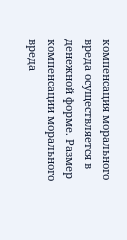компенсация морального вреда осуществляется в денежной форме. Размер компенсации морального вреда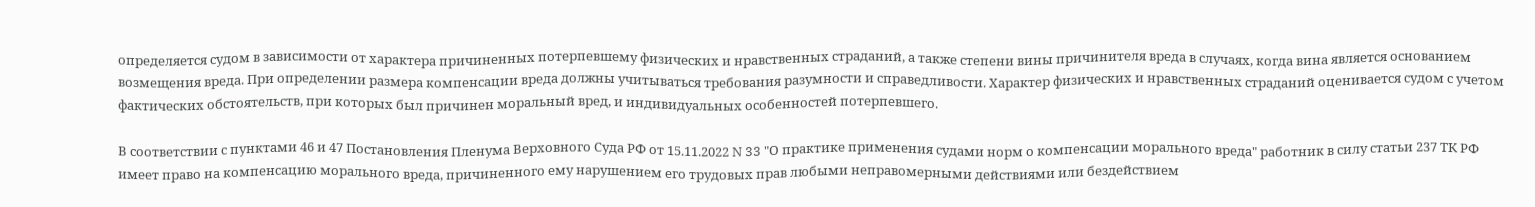определяется судом в зависимости от характера причиненных потерпевшему физических и нравственных страданий, а также степени вины причинителя вреда в случаях, когда вина является основанием возмещения вреда. При определении размера компенсации вреда должны учитываться требования разумности и справедливости. Характер физических и нравственных страданий оценивается судом с учетом фактических обстоятельств, при которых был причинен моральный вред, и индивидуальных особенностей потерпевшего.

В соответствии с пунктами 46 и 47 Постановления Пленума Верховного Суда РФ от 15.11.2022 N 33 "О практике применения судами норм о компенсации морального вреда" работник в силу статьи 237 ТК РФ имеет право на компенсацию морального вреда, причиненного ему нарушением его трудовых прав любыми неправомерными действиями или бездействием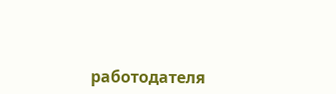работодателя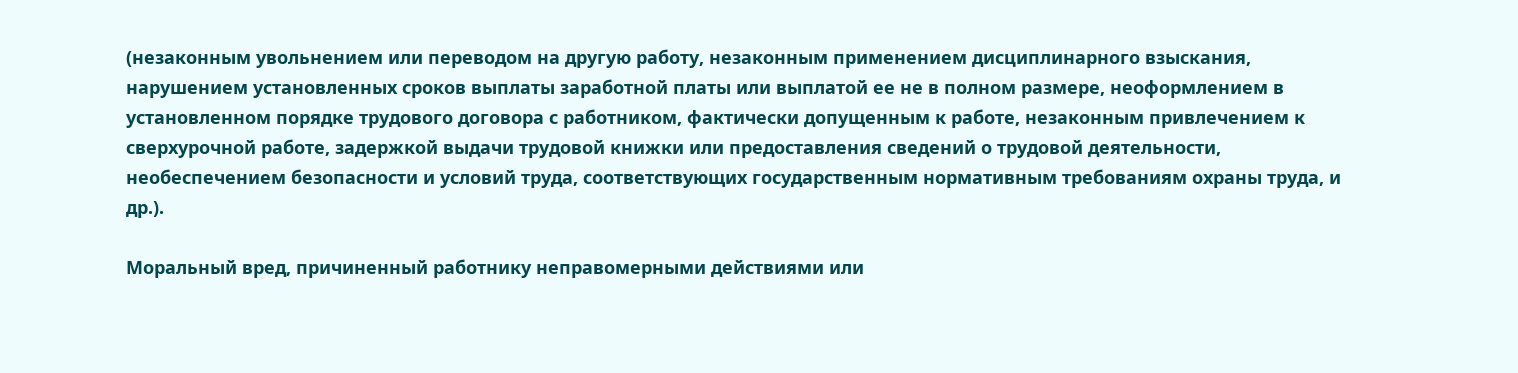(незаконным увольнением или переводом на другую работу, незаконным применением дисциплинарного взыскания, нарушением установленных сроков выплаты заработной платы или выплатой ее не в полном размере, неоформлением в установленном порядке трудового договора с работником, фактически допущенным к работе, незаконным привлечением к сверхурочной работе, задержкой выдачи трудовой книжки или предоставления сведений о трудовой деятельности, необеспечением безопасности и условий труда, соответствующих государственным нормативным требованиям охраны труда, и др.).

Моральный вред, причиненный работнику неправомерными действиями или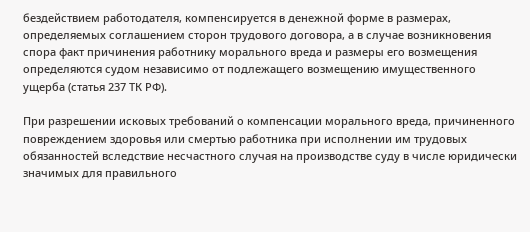бездействием работодателя, компенсируется в денежной форме в размерах, определяемых соглашением сторон трудового договора, а в случае возникновения спора факт причинения работнику морального вреда и размеры его возмещения определяются судом независимо от подлежащего возмещению имущественного ущерба (статья 237 ТК РФ).

При разрешении исковых требований о компенсации морального вреда, причиненного повреждением здоровья или смертью работника при исполнении им трудовых обязанностей вследствие несчастного случая на производстве суду в числе юридически значимых для правильного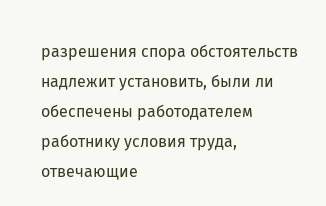разрешения спора обстоятельств надлежит установить, были ли обеспечены работодателем работнику условия труда, отвечающие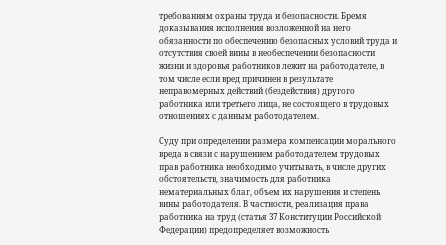требованиям охраны труда и безопасности. Бремя доказывания исполнения возложенной на него обязанности по обеспечению безопасных условий труда и отсутствия своей вины в необеспечении безопасности жизни и здоровья работников лежит на работодателе, в том числе если вред причинен в результате неправомерных действий (бездействия) другого работника или третьего лица, не состоящего в трудовых отношениях с данным работодателем.

Суду при определении размера компенсации морального вреда в связи с нарушением работодателем трудовых прав работника необходимо учитывать, в числе других обстоятельств, значимость для работника нематериальных благ, объем их нарушения и степень вины работодателя. В частности, реализация права работника на труд (статья 37 Конституции Российской Федерации) предопределяет возможность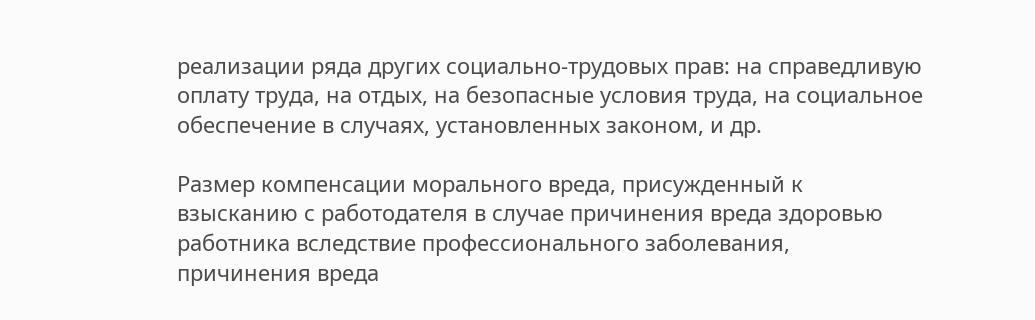реализации ряда других социально-трудовых прав: на справедливую оплату труда, на отдых, на безопасные условия труда, на социальное обеспечение в случаях, установленных законом, и др.

Размер компенсации морального вреда, присужденный к взысканию с работодателя в случае причинения вреда здоровью работника вследствие профессионального заболевания, причинения вреда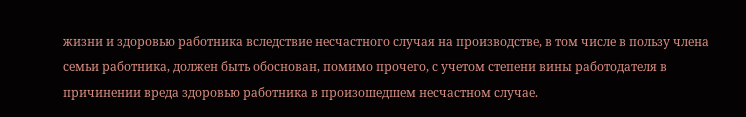жизни и здоровью работника вследствие несчастного случая на производстве, в том числе в пользу члена семьи работника, должен быть обоснован, помимо прочего, с учетом степени вины работодателя в причинении вреда здоровью работника в произошедшем несчастном случае.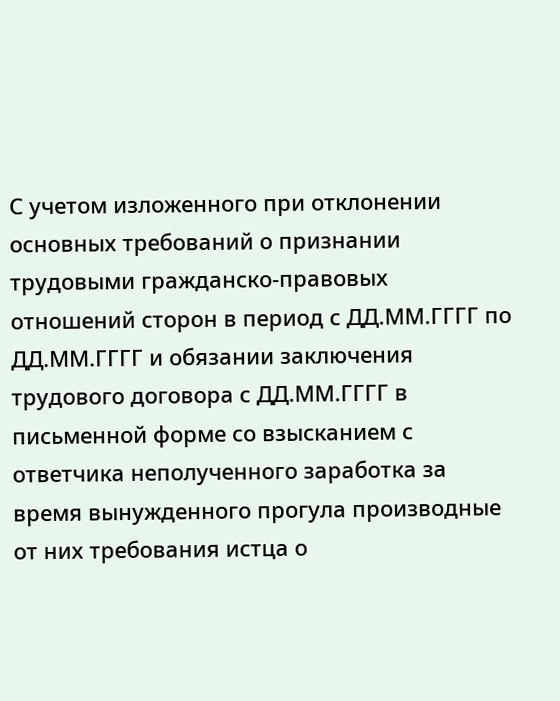С учетом изложенного при отклонении основных требований о признании трудовыми гражданско-правовых отношений сторон в период с ДД.ММ.ГГГГ по ДД.ММ.ГГГГ и обязании заключения трудового договора с ДД.ММ.ГГГГ в письменной форме со взысканием с ответчика неполученного заработка за время вынужденного прогула производные от них требования истца о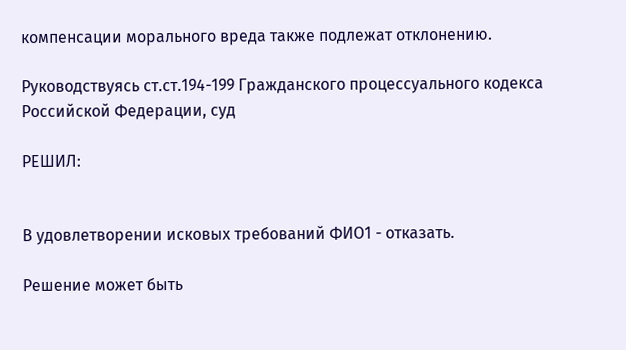компенсации морального вреда также подлежат отклонению.

Руководствуясь ст.ст.194-199 Гражданского процессуального кодекса Российской Федерации, суд

РЕШИЛ:


В удовлетворении исковых требований ФИО1 - отказать.

Решение может быть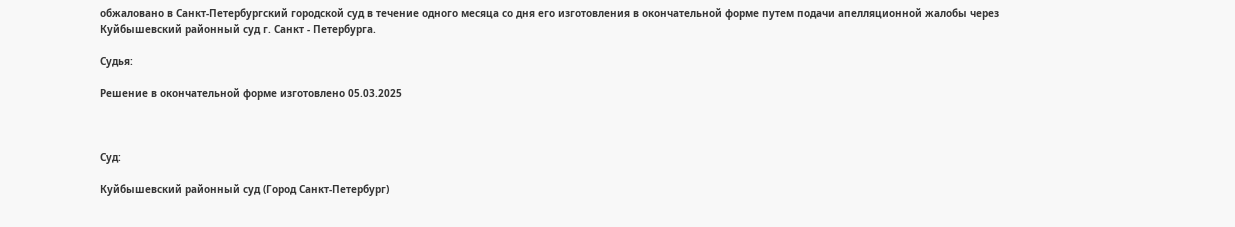обжаловано в Санкт-Петербургский городской суд в течение одного месяца со дня его изготовления в окончательной форме путем подачи апелляционной жалобы через Куйбышевский районный суд г. Санкт - Петербурга.

Судья:

Решение в окончательной форме изготовлено 05.03.2025



Суд:

Куйбышевский районный суд (Город Санкт-Петербург)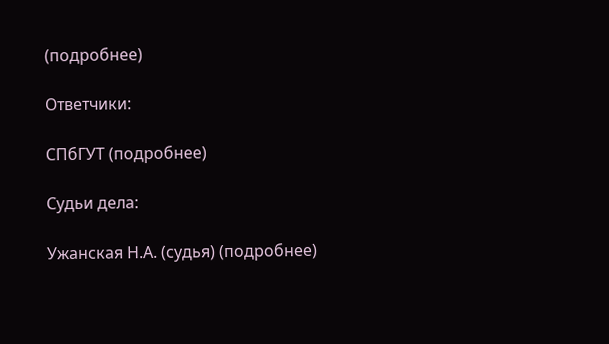(подробнее)

Ответчики:

СПбГУТ (подробнее)

Судьи дела:

Ужанская Н.А. (судья) (подробнее)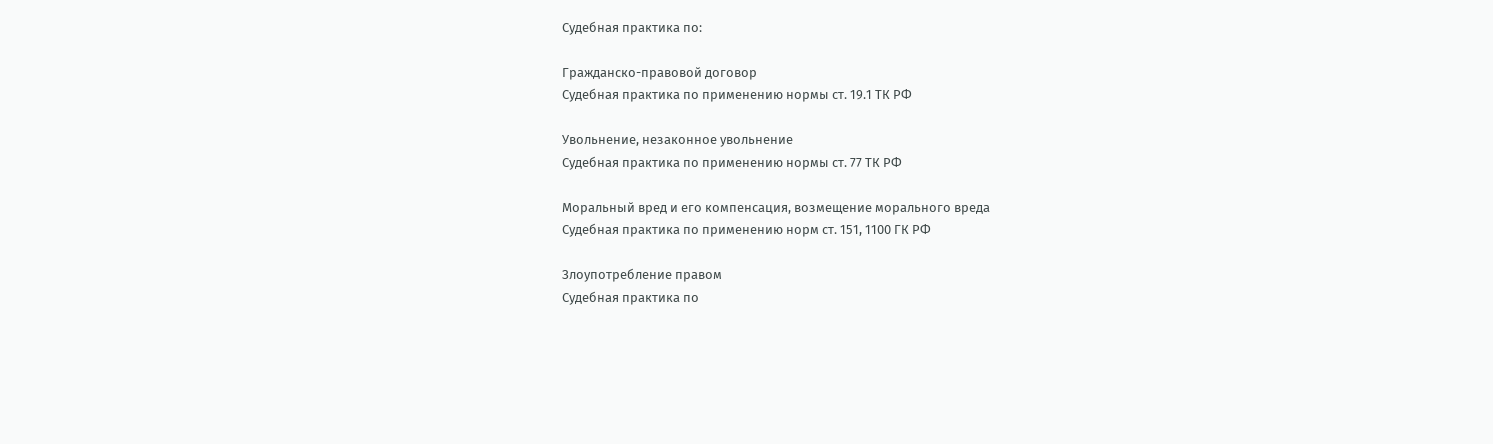Судебная практика по:

Гражданско-правовой договор
Судебная практика по применению нормы ст. 19.1 ТК РФ

Увольнение, незаконное увольнение
Судебная практика по применению нормы ст. 77 ТК РФ

Моральный вред и его компенсация, возмещение морального вреда
Судебная практика по применению норм ст. 151, 1100 ГК РФ

Злоупотребление правом
Судебная практика по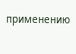применению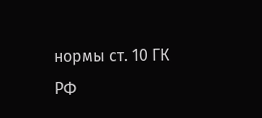нормы ст. 10 ГК РФ